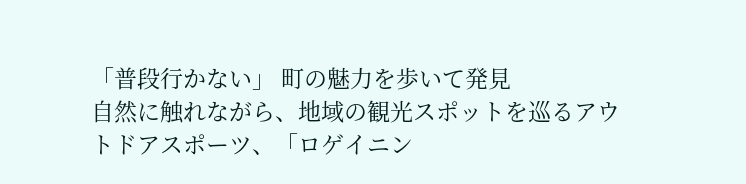「普段行かない」 町の魅力を歩いて発見
自然に触れながら、地域の観光スポットを巡るアウトドアスポーツ、「ロゲイニン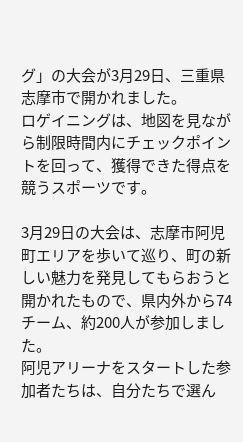グ」の大会が3月29日、三重県志摩市で開かれました。
ロゲイニングは、地図を見ながら制限時間内にチェックポイントを回って、獲得できた得点を競うスポーツです。

3月29日の大会は、志摩市阿児町エリアを歩いて巡り、町の新しい魅力を発見してもらおうと開かれたもので、県内外から74チーム、約200人が参加しました。
阿児アリーナをスタートした参加者たちは、自分たちで選ん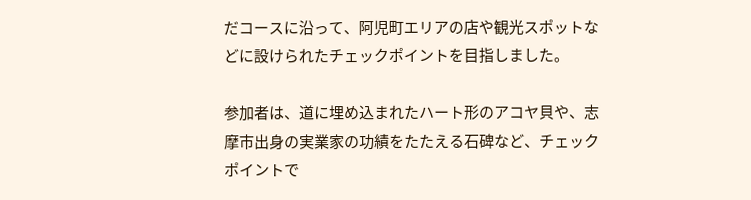だコースに沿って、阿児町エリアの店や観光スポットなどに設けられたチェックポイントを目指しました。

参加者は、道に埋め込まれたハート形のアコヤ貝や、志摩市出身の実業家の功績をたたえる石碑など、チェックポイントで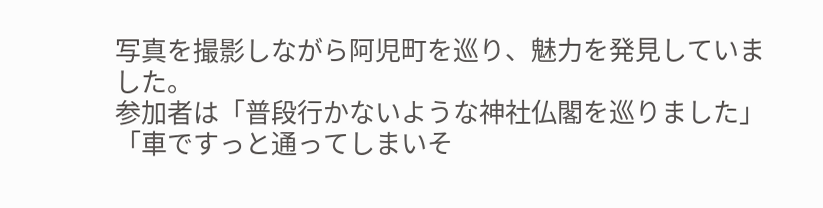写真を撮影しながら阿児町を巡り、魅力を発見していました。
参加者は「普段行かないような神社仏閣を巡りました」「車ですっと通ってしまいそ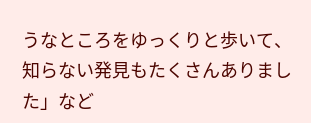うなところをゆっくりと歩いて、知らない発見もたくさんありました」など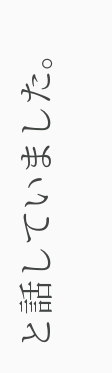と話していました。